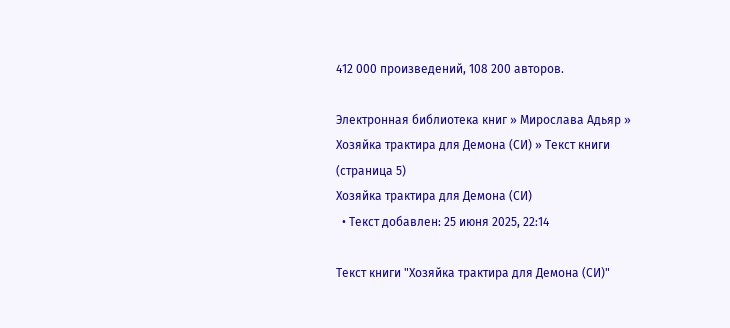412 000 произведений, 108 200 авторов.

Электронная библиотека книг » Мирослава Адьяр » Хозяйка трактира для Демона (СИ) » Текст книги (страница 5)
Хозяйка трактира для Демона (СИ)
  • Текст добавлен: 25 июня 2025, 22:14

Текст книги "Хозяйка трактира для Демона (СИ)"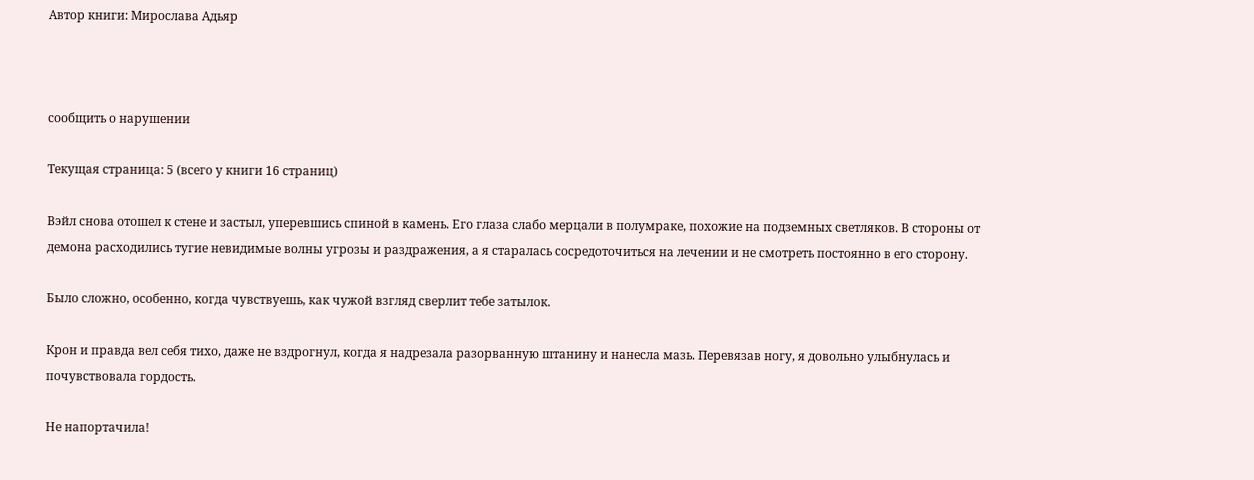Автор книги: Мирослава Адьяр



сообщить о нарушении

Текущая страница: 5 (всего у книги 16 страниц)

Вэйл снова отошел к стене и застыл, уперевшись спиной в камень. Его глаза слабо мерцали в полумраке, похожие на подземных светляков. В стороны от демона расходились тугие невидимые волны угрозы и раздражения, а я старалась сосредоточиться на лечении и не смотреть постоянно в его сторону.

Было сложно, особенно, когда чувствуешь, как чужой взгляд сверлит тебе затылок.

Крон и правда вел себя тихо, даже не вздрогнул, когда я надрезала разорванную штанину и нанесла мазь. Перевязав ногу, я довольно улыбнулась и почувствовала гордость.

Не напортачила!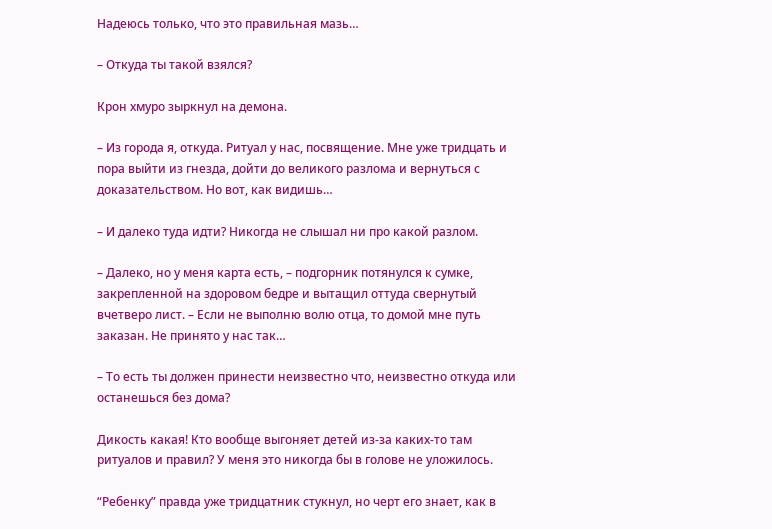Надеюсь только, что это правильная мазь…

– Откуда ты такой взялся?

Крон хмуро зыркнул на демона.

– Из города я, откуда. Ритуал у нас, посвящение. Мне уже тридцать и пора выйти из гнезда, дойти до великого разлома и вернуться с доказательством. Но вот, как видишь…

– И далеко туда идти? Никогда не слышал ни про какой разлом.

– Далеко, но у меня карта есть, – подгорник потянулся к сумке, закрепленной на здоровом бедре и вытащил оттуда свернутый вчетверо лист. – Если не выполню волю отца, то домой мне путь заказан. Не принято у нас так…

– То есть ты должен принести неизвестно что, неизвестно откуда или останешься без дома?

Дикость какая! Кто вообще выгоняет детей из-за каких-то там ритуалов и правил? У меня это никогда бы в голове не уложилось.

“Ребенку” правда уже тридцатник стукнул, но черт его знает, как в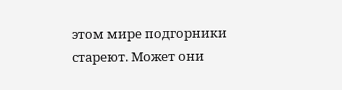этом мире подгорники стареют. Может они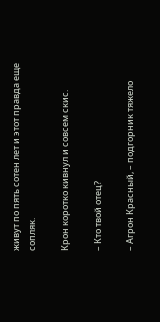живут по пять сотен лет и этот правда еще сопляк.

Крон коротко кивнул и совсем скис.

– Кто твой отец?

– Агрон Красный, – подгорник тяжело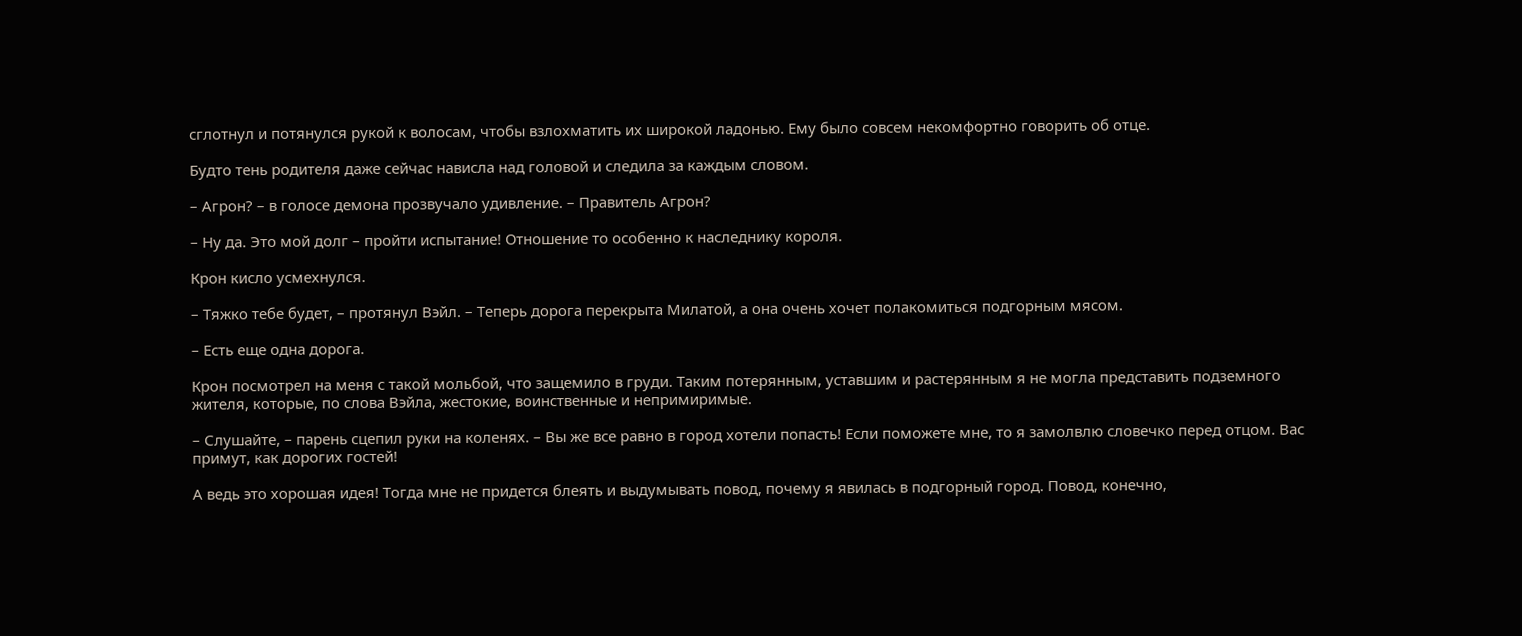сглотнул и потянулся рукой к волосам, чтобы взлохматить их широкой ладонью. Ему было совсем некомфортно говорить об отце.

Будто тень родителя даже сейчас нависла над головой и следила за каждым словом.

– Агрон? – в голосе демона прозвучало удивление. – Правитель Агрон?

– Ну да. Это мой долг – пройти испытание! Отношение то особенно к наследнику короля.

Крон кисло усмехнулся.

– Тяжко тебе будет, – протянул Вэйл. – Теперь дорога перекрыта Милатой, а она очень хочет полакомиться подгорным мясом.

– Есть еще одна дорога.

Крон посмотрел на меня с такой мольбой, что защемило в груди. Таким потерянным, уставшим и растерянным я не могла представить подземного жителя, которые, по слова Вэйла, жестокие, воинственные и непримиримые.

– Слушайте, – парень сцепил руки на коленях. – Вы же все равно в город хотели попасть! Если поможете мне, то я замолвлю словечко перед отцом. Вас примут, как дорогих гостей!

А ведь это хорошая идея! Тогда мне не придется блеять и выдумывать повод, почему я явилась в подгорный город. Повод, конечно,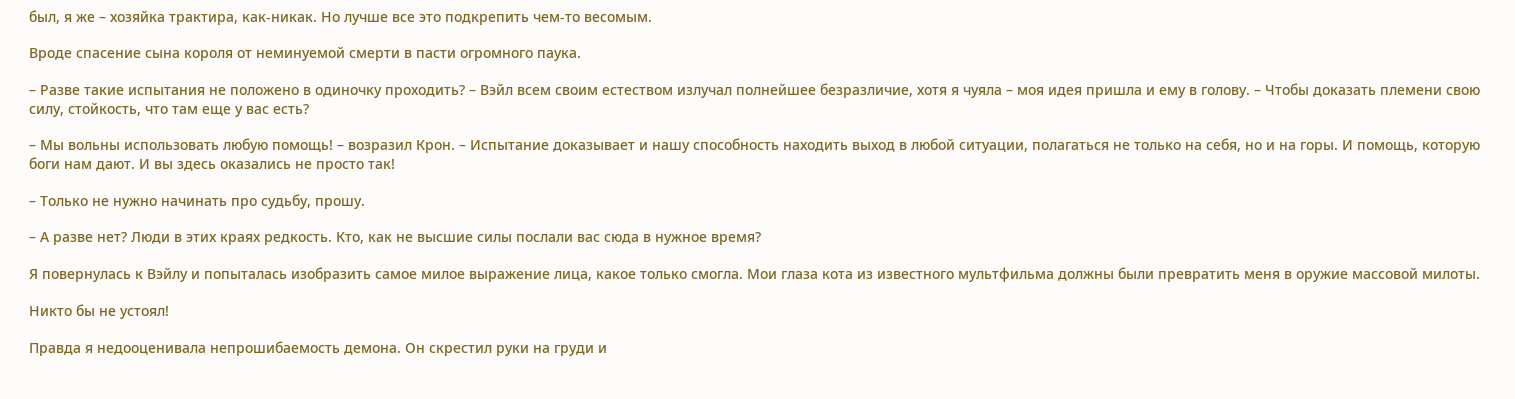был, я же – хозяйка трактира, как-никак. Но лучше все это подкрепить чем-то весомым.

Вроде спасение сына короля от неминуемой смерти в пасти огромного паука.

– Разве такие испытания не положено в одиночку проходить? – Вэйл всем своим естеством излучал полнейшее безразличие, хотя я чуяла – моя идея пришла и ему в голову. – Чтобы доказать племени свою силу, стойкость, что там еще у вас есть?

– Мы вольны использовать любую помощь! – возразил Крон. – Испытание доказывает и нашу способность находить выход в любой ситуации, полагаться не только на себя, но и на горы. И помощь, которую боги нам дают. И вы здесь оказались не просто так!

– Только не нужно начинать про судьбу, прошу.

– А разве нет? Люди в этих краях редкость. Кто, как не высшие силы послали вас сюда в нужное время?

Я повернулась к Вэйлу и попыталась изобразить самое милое выражение лица, какое только смогла. Мои глаза кота из известного мультфильма должны были превратить меня в оружие массовой милоты.

Никто бы не устоял!

Правда я недооценивала непрошибаемость демона. Он скрестил руки на груди и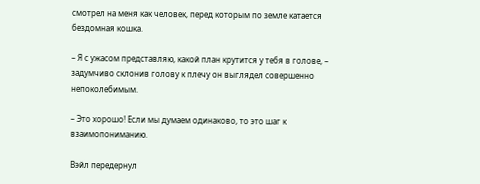смотрел на меня как человек, перед которым по земле катается бездомная кошка.

– Я с ужасом представляю, какой план крутится у тебя в голове, – задумчиво склонив голову к плечу он выглядел совершенно непоколебимым.

– Это хорошо! Если мы думаем одинаково, то это шаг к взаимопониманию.

Вэйл передернул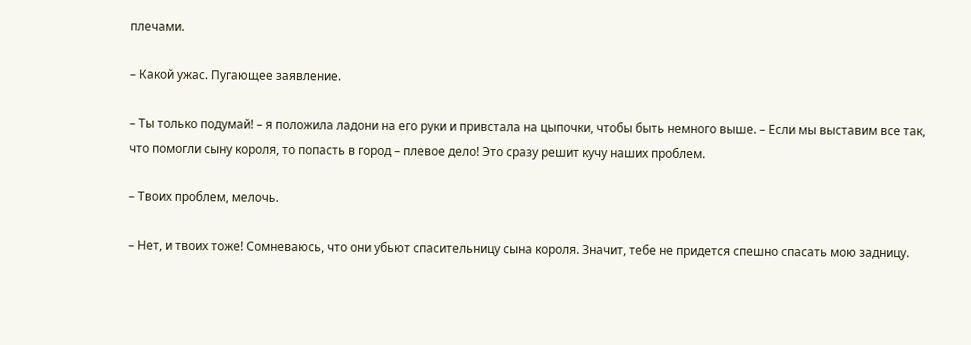плечами.

– Какой ужас. Пугающее заявление.

– Ты только подумай! – я положила ладони на его руки и привстала на цыпочки, чтобы быть немного выше. – Если мы выставим все так, что помогли сыну короля, то попасть в город – плевое дело! Это сразу решит кучу наших проблем.

– Твоих проблем, мелочь.

– Нет, и твоих тоже! Сомневаюсь, что они убьют спасительницу сына короля. Значит, тебе не придется спешно спасать мою задницу.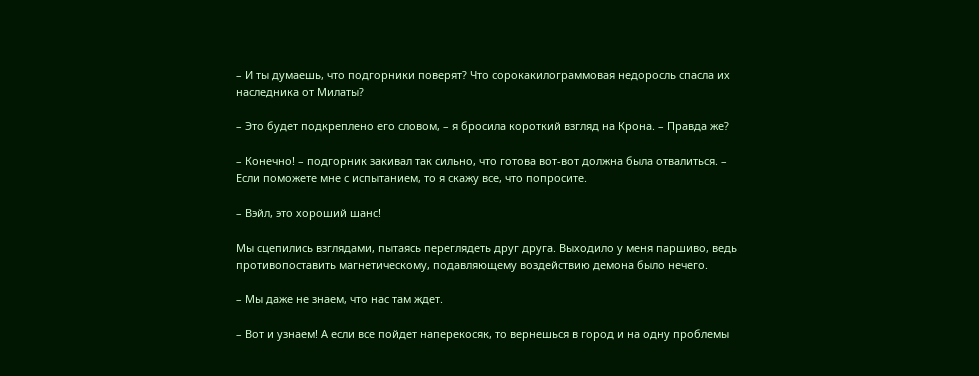– И ты думаешь, что подгорники поверят? Что сорокакилограммовая недоросль спасла их наследника от Милаты?

– Это будет подкреплено его словом, – я бросила короткий взгляд на Крона. – Правда же?

– Конечно! – подгорник закивал так сильно, что готова вот-вот должна была отвалиться. – Если поможете мне с испытанием, то я скажу все, что попросите.

– Вэйл, это хороший шанс!

Мы сцепились взглядами, пытаясь переглядеть друг друга. Выходило у меня паршиво, ведь противопоставить магнетическому, подавляющему воздействию демона было нечего.

– Мы даже не знаем, что нас там ждет.

– Вот и узнаем! А если все пойдет наперекосяк, то вернешься в город и на одну проблемы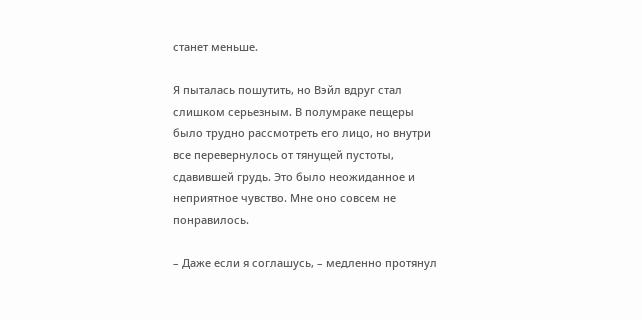станет меньше.

Я пыталась пошутить, но Вэйл вдруг стал слишком серьезным. В полумраке пещеры было трудно рассмотреть его лицо, но внутри все перевернулось от тянущей пустоты, сдавившей грудь. Это было неожиданное и неприятное чувство. Мне оно совсем не понравилось.

– Даже если я соглашусь, – медленно протянул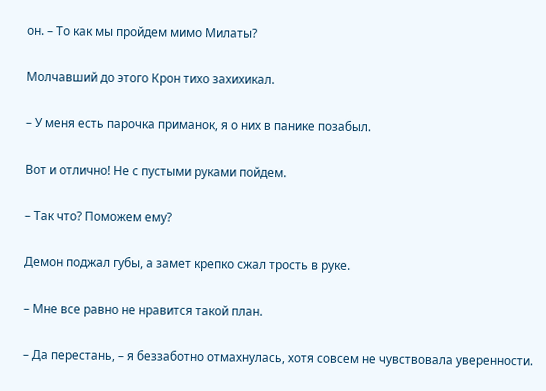он. – То как мы пройдем мимо Милаты?

Молчавший до этого Крон тихо захихикал.

– У меня есть парочка приманок, я о них в панике позабыл.

Вот и отлично! Не с пустыми руками пойдем.

– Так что? Поможем ему?

Демон поджал губы, а замет крепко сжал трость в руке.

– Мне все равно не нравится такой план.

– Да перестань, – я беззаботно отмахнулась, хотя совсем не чувствовала уверенности.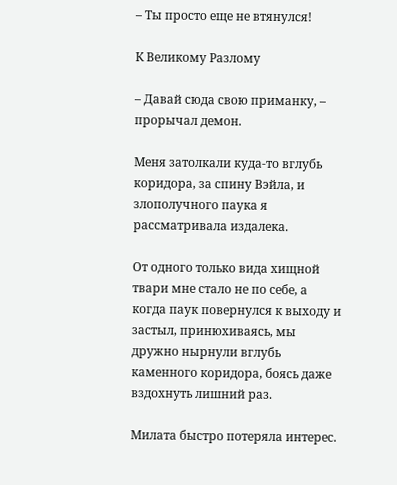– Ты просто еще не втянулся!

К Великому Разлому

– Давай сюда свою приманку, – прорычал демон.

Меня затолкали куда-то вглубь коридора, за спину Вэйла, и злополучного паука я рассматривала издалека.

От одного только вида хищной твари мне стало не по себе, а когда паук повернулся к выходу и застыл, принюхиваясь, мы дружно нырнули вглубь каменного коридора, боясь даже вздохнуть лишний раз.

Милата быстро потеряла интерес.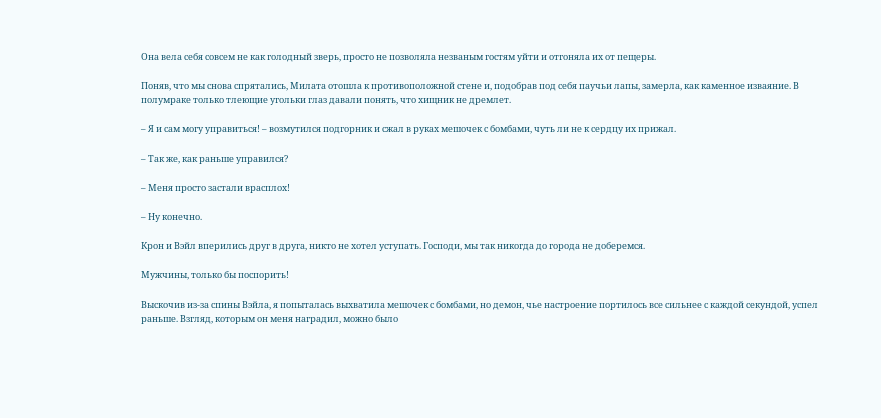Она вела себя совсем не как голодный зверь, просто не позволяла незваным гостям уйти и отгоняла их от пещеры.

Поняв, что мы снова спрятались, Милата отошла к противоположной стене и, подобрав под себя паучьи лапы, замерла, как каменное изваяние. В полумраке только тлеющие угольки глаз давали понять, что хищник не дремлет.

– Я и сам могу управиться! – возмутился подгорник и сжал в руках мешочек с бомбами, чуть ли не к сердцу их прижал.

– Так же, как раньше управился?

– Меня просто застали врасплох!

– Ну конечно.

Крон и Вэйл вперились друг в друга, никто не хотел уступать. Господи, мы так никогда до города не доберемся.

Мужчины, только бы поспорить!

Выскочив из-за спины Вэйла, я попыталась выхватила мешочек с бомбами, но демон, чье настроение портилось все сильнее с каждой секундой, успел раньше. Взгляд, которым он меня наградил, можно было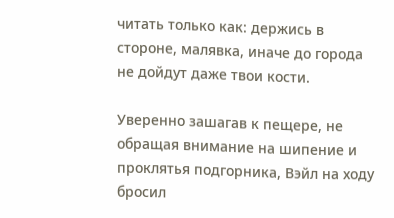читать только как: держись в стороне, малявка, иначе до города не дойдут даже твои кости.

Уверенно зашагав к пещере, не обращая внимание на шипение и проклятья подгорника, Вэйл на ходу бросил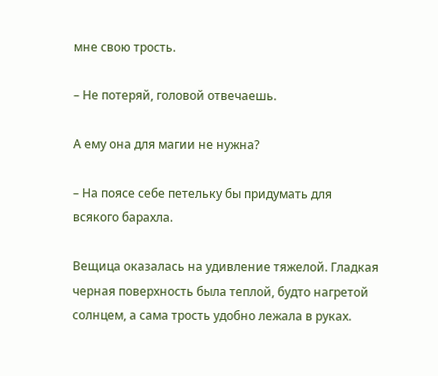мне свою трость.

– Не потеряй, головой отвечаешь.

А ему она для магии не нужна?

– На поясе себе петельку бы придумать для всякого барахла.

Вещица оказалась на удивление тяжелой. Гладкая черная поверхность была теплой, будто нагретой солнцем, а сама трость удобно лежала в руках.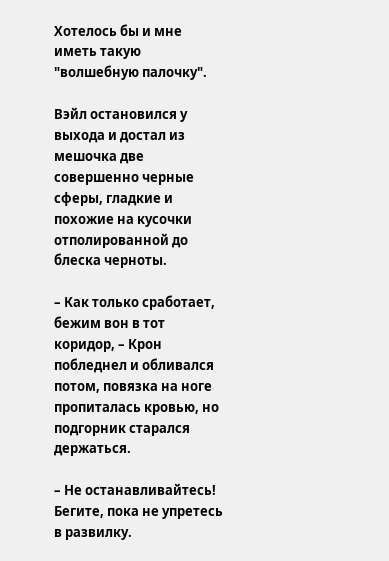Хотелось бы и мне иметь такую "волшебную палочку".

Вэйл остановился у выхода и достал из мешочка две совершенно черные сферы, гладкие и похожие на кусочки отполированной до блеска черноты.

– Как только сработает, бежим вон в тот коридор, – Крон побледнел и обливался потом, повязка на ноге пропиталась кровью, но подгорник старался держаться.

– Не останавливайтесь! Бегите, пока не упретесь в развилку.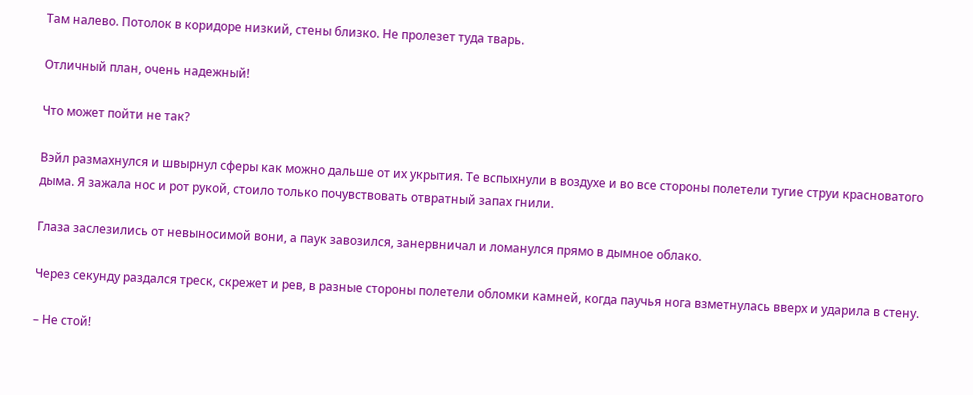Там налево. Потолок в коридоре низкий, стены близко. Не пролезет туда тварь.

Отличный план, очень надежный!

Что может пойти не так?

Вэйл размахнулся и швырнул сферы как можно дальше от их укрытия. Те вспыхнули в воздухе и во все стороны полетели тугие струи красноватого дыма. Я зажала нос и рот рукой, стоило только почувствовать отвратный запах гнили.

Глаза заслезились от невыносимой вони, а паук завозился, занервничал и ломанулся прямо в дымное облако.

Через секунду раздался треск, скрежет и рев, в разные стороны полетели обломки камней, когда паучья нога взметнулась вверх и ударила в стену.

– Не стой!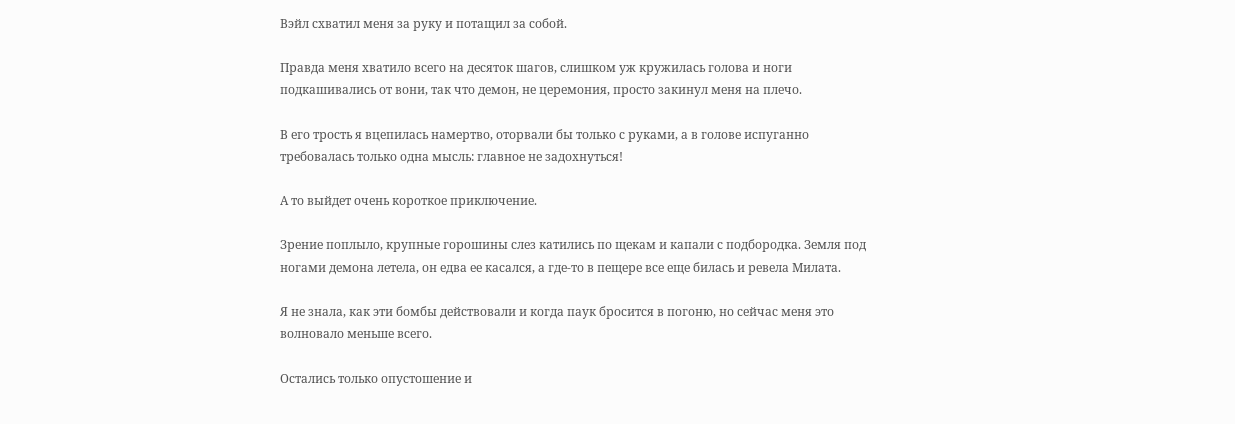Вэйл схватил меня за руку и потащил за собой.

Правда меня хватило всего на десяток шагов, слишком уж кружилась голова и ноги подкашивались от вони, так что демон, не церемония, просто закинул меня на плечо.

В его трость я вцепилась намертво, оторвали бы только с руками, а в голове испуганно требовалась только одна мысль: главное не задохнуться!

А то выйдет очень короткое приключение.

Зрение поплыло, крупные горошины слез катились по щекам и капали с подбородка. Земля под ногами демона летела, он едва ее касался, а где-то в пещере все еще билась и ревела Милата.

Я не знала, как эти бомбы действовали и когда паук бросится в погоню, но сейчас меня это волновало меньше всего.

Остались только опустошение и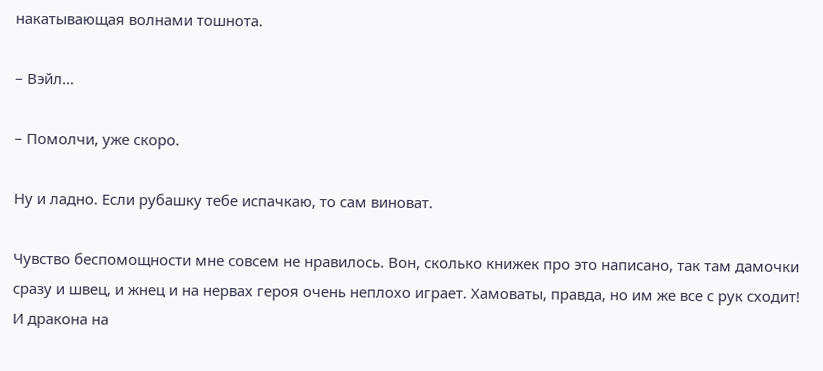накатывающая волнами тошнота.

– Вэйл…

– Помолчи, уже скоро.

Ну и ладно. Если рубашку тебе испачкаю, то сам виноват.

Чувство беспомощности мне совсем не нравилось. Вон, сколько книжек про это написано, так там дамочки сразу и швец, и жнец и на нервах героя очень неплохо играет. Хамоваты, правда, но им же все с рук сходит! И дракона на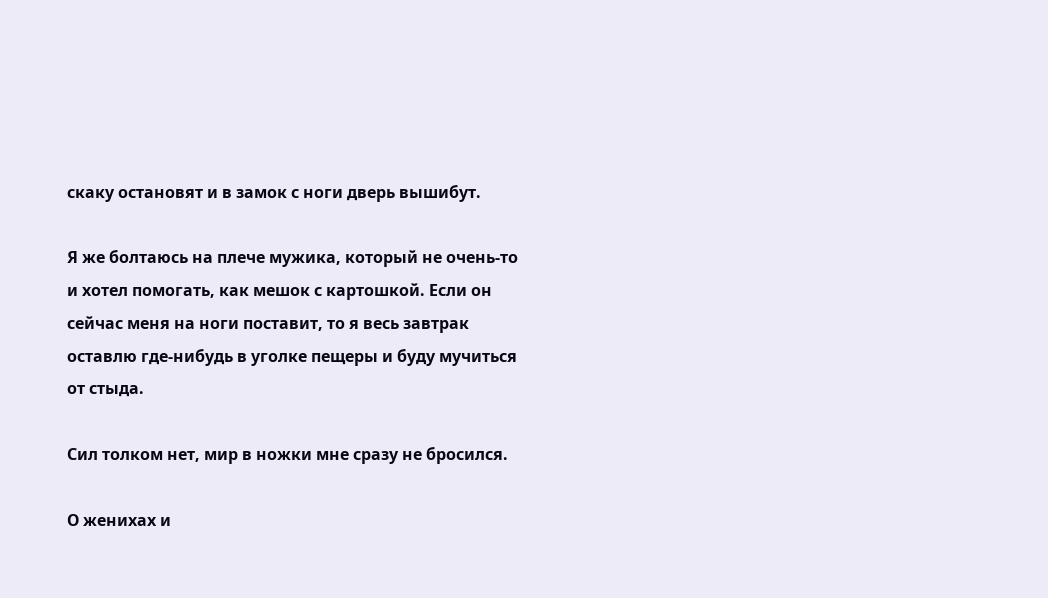скаку остановят и в замок с ноги дверь вышибут.

Я же болтаюсь на плече мужика, который не очень-то и хотел помогать, как мешок с картошкой. Если он сейчас меня на ноги поставит, то я весь завтрак оставлю где-нибудь в уголке пещеры и буду мучиться от стыда.

Сил толком нет, мир в ножки мне сразу не бросился.

О женихах и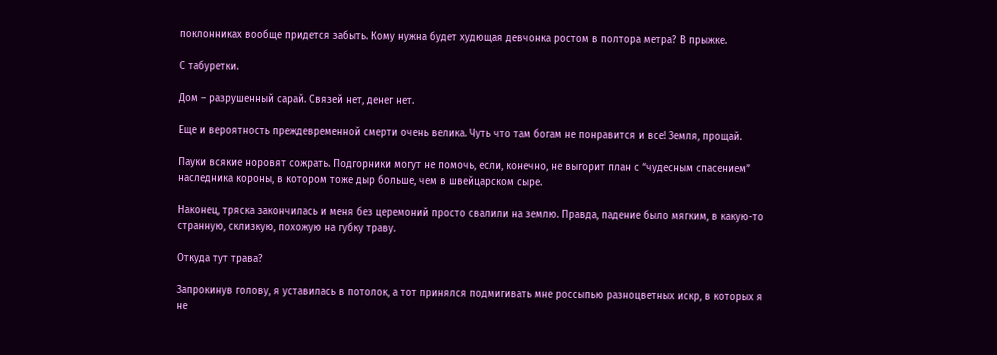поклонниках вообще придется забыть. Кому нужна будет худющая девчонка ростом в полтора метра? В прыжке.

С табуретки.

Дом – разрушенный сарай. Связей нет, денег нет.

Еще и вероятность преждевременной смерти очень велика. Чуть что там богам не понравится и все! Земля, прощай.

Пауки всякие норовят сожрать. Подгорники могут не помочь, если, конечно, не выгорит план с “чудесным спасением” наследника короны, в котором тоже дыр больше, чем в швейцарском сыре.

Наконец, тряска закончилась и меня без церемоний просто свалили на землю. Правда, падение было мягким, в какую-то странную, склизкую, похожую на губку траву.

Откуда тут трава?

Запрокинув голову, я уставилась в потолок, а тот принялся подмигивать мне россыпью разноцветных искр, в которых я не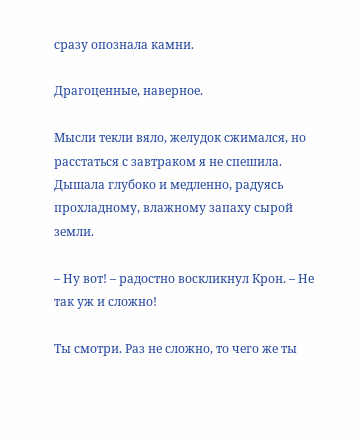сразу опознала камни.

Драгоценные, наверное.

Мысли текли вяло, желудок сжимался, но расстаться с завтраком я не спешила. Дышала глубоко и медленно, радуясь прохладному, влажному запаху сырой земли.

– Ну вот! – радостно воскликнул Крон. – Не так уж и сложно!

Ты смотри. Раз не сложно, то чего же ты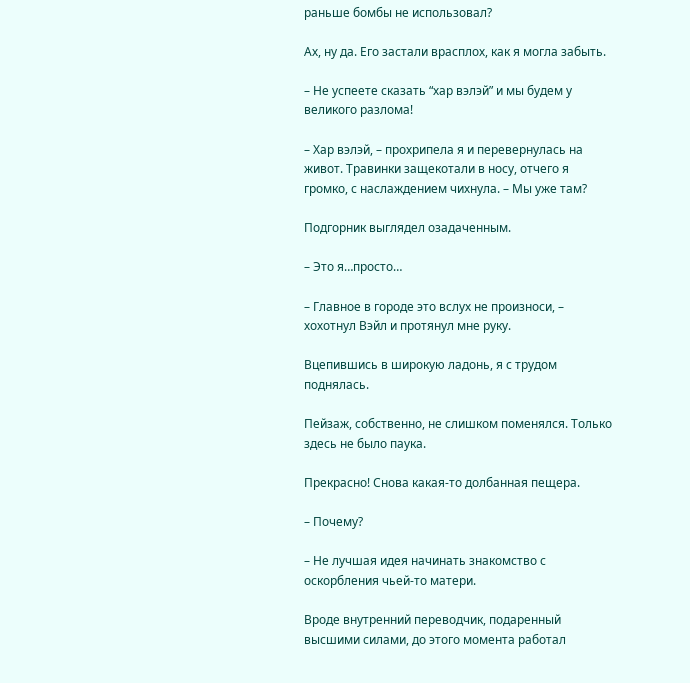раньше бомбы не использовал?

Ах, ну да. Его застали врасплох, как я могла забыть.

– Не успеете сказать “хар вэлэй” и мы будем у великого разлома!

– Хар вэлэй, – прохрипела я и перевернулась на живот. Травинки защекотали в носу, отчего я громко, с наслаждением чихнула. – Мы уже там?

Подгорник выглядел озадаченным.

– Это я…просто…

– Главное в городе это вслух не произноси, – хохотнул Вэйл и протянул мне руку.

Вцепившись в широкую ладонь, я с трудом поднялась.

Пейзаж, собственно, не слишком поменялся. Только здесь не было паука.

Прекрасно! Снова какая-то долбанная пещера.

– Почему?

– Не лучшая идея начинать знакомство с оскорбления чьей-то матери.

Вроде внутренний переводчик, подаренный высшими силами, до этого момента работал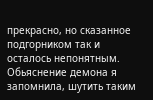прекрасно, но сказанное подгорником так и осталось непонятным. Обьяснение демона я запомнила, шутить таким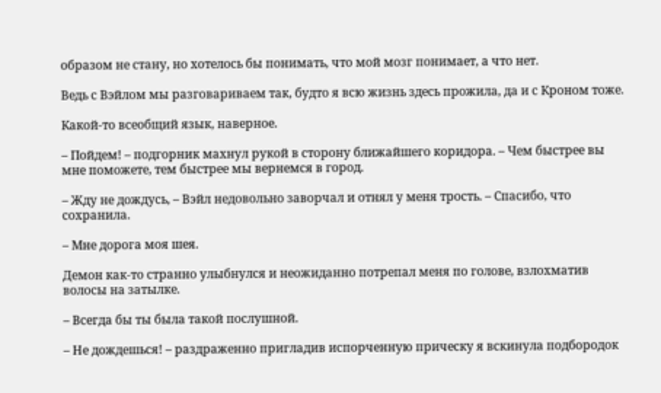образом не стану, но хотелось бы понимать, что мой мозг понимает, а что нет.

Ведь с Вэйлом мы разговариваем так, будто я всю жизнь здесь прожила, да и с Кроном тоже.

Какой-то всеобщий язык, наверное.

– Пойдем! – подгорник махнул рукой в сторону ближайшего коридора. – Чем быстрее вы мне поможете, тем быстрее мы вернемся в город.

– Жду не дождусь, – Вэйл недовольно заворчал и отнял у меня трость. – Спасибо, что сохранила.

– Мне дорога моя шея.

Демон как-то странно улыбнулся и неожиданно потрепал меня по голове, взлохматив волосы на затылке.

– Всегда бы ты была такой послушной.

– Не дождешься! – раздраженно пригладив испорченную прическу я вскинула подбородок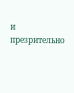и презрительно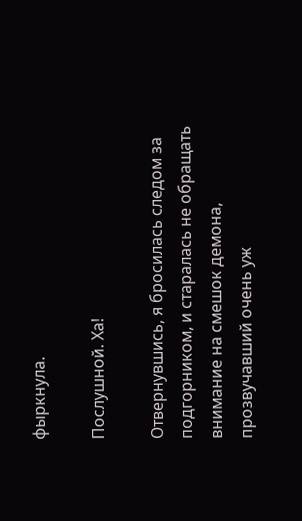фыркнула.

Послушной. Ха!

Отвернувшись, я бросилась следом за подгорником, и старалась не обращать внимание на смешок демона, прозвучавший очень уж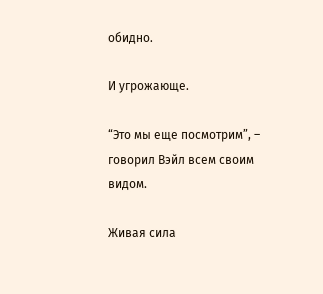обидно.

И угрожающе.

“Это мы еще посмотрим”, – говорил Вэйл всем своим видом.

Живая сила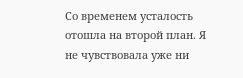Со временем усталость отошла на второй план. Я не чувствовала уже ни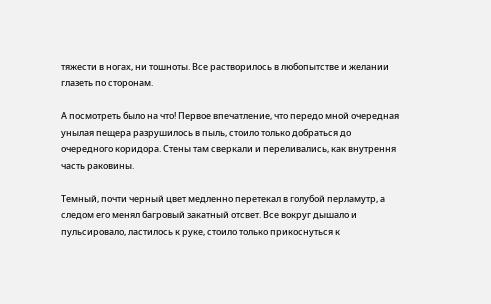тяжести в ногах, ни тошноты. Все растворилось в любопытстве и желании глазеть по сторонам.

А посмотреть было на что! Первое впечатление, что передо мной очередная унылая пещера разрушилось в пыль, стоило только добраться до очередного коридора. Стены там сверкали и переливались, как внутрення часть раковины.

Темный, почти черный цвет медленно перетекал в голубой перламутр, а следом его менял багровый закатный отсвет. Все вокруг дышало и пульсировало, ластилось к руке, стоило только прикоснуться к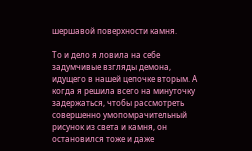шершавой поверхности камня.

То и дело я ловила на себе задумчивые взгляды демона, идущего в нашей цепочке вторым. А когда я решила всего на минуточку задержаться, чтобы рассмотреть совершенно умопомрачительный рисунок из света и камня, он остановился тоже и даже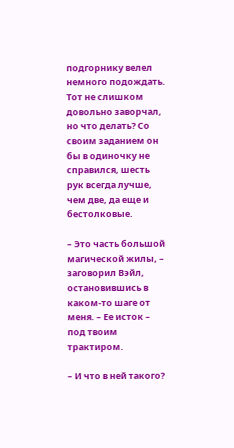подгорнику велел немного подождать. Тот не слишком довольно заворчал, но что делать? Со своим заданием он бы в одиночку не справился, шесть рук всегда лучше, чем две, да еще и бестолковые.

– Это часть большой магической жилы, – заговорил Вэйл, остановившись в каком-то шаге от меня. – Ее исток – под твоим трактиром.

– И что в ней такого?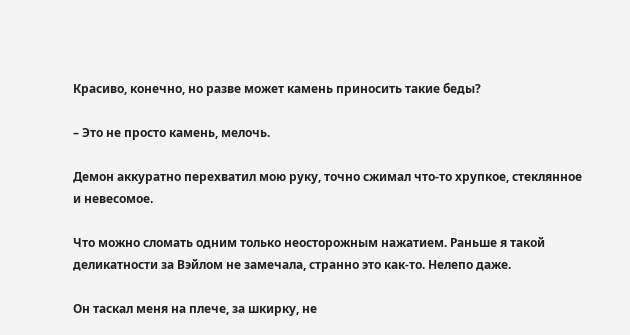Красиво, конечно, но разве может камень приносить такие беды?

– Это не просто камень, мелочь.

Демон аккуратно перехватил мою руку, точно сжимал что-то хрупкое, стеклянное и невесомое.

Что можно сломать одним только неосторожным нажатием. Раньше я такой деликатности за Вэйлом не замечала, странно это как-то. Нелепо даже.

Он таскал меня на плече, за шкирку, не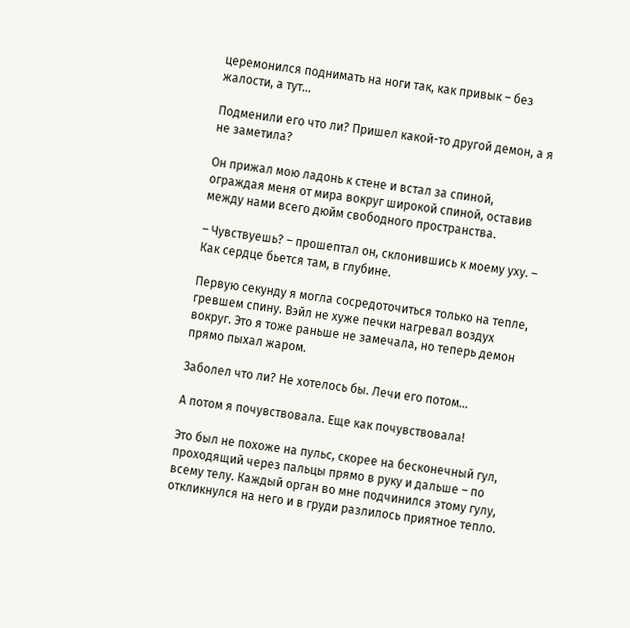церемонился поднимать на ноги так, как привык – без жалости, а тут…

Подменили его что ли? Пришел какой-то другой демон, а я не заметила?

Он прижал мою ладонь к стене и встал за спиной, ограждая меня от мира вокруг широкой спиной, оставив между нами всего дюйм свободного пространства.

– Чувствуешь? – прошептал он, склонившись к моему уху. – Как сердце бьется там, в глубине.

Первую секунду я могла сосредоточиться только на тепле, гревшем спину. Вэйл не хуже печки нагревал воздух вокруг. Это я тоже раньше не замечала, но теперь демон прямо пыхал жаром.

Заболел что ли? Не хотелось бы. Лечи его потом…

А потом я почувствовала. Еще как почувствовала!

Это был не похоже на пульс, скорее на бесконечный гул, проходящий через пальцы прямо в руку и дальше – по всему телу. Каждый орган во мне подчинился этому гулу, откликнулся на него и в груди разлилось приятное тепло.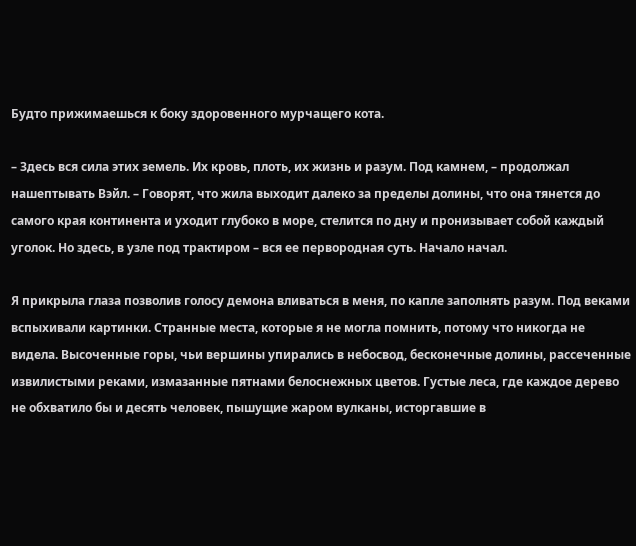Будто прижимаешься к боку здоровенного мурчащего кота.

– Здесь вся сила этих земель. Их кровь, плоть, их жизнь и разум. Под камнем, – продолжал нашептывать Вэйл. – Говорят, что жила выходит далеко за пределы долины, что она тянется до самого края континента и уходит глубоко в море, стелится по дну и пронизывает собой каждый уголок. Но здесь, в узле под трактиром – вся ее первородная суть. Начало начал.

Я прикрыла глаза позволив голосу демона вливаться в меня, по капле заполнять разум. Под веками вспыхивали картинки. Странные места, которые я не могла помнить, потому что никогда не видела. Высоченные горы, чьи вершины упирались в небосвод, бесконечные долины, рассеченные извилистыми реками, измазанные пятнами белоснежных цветов. Густые леса, где каждое дерево не обхватило бы и десять человек, пышущие жаром вулканы, исторгавшие в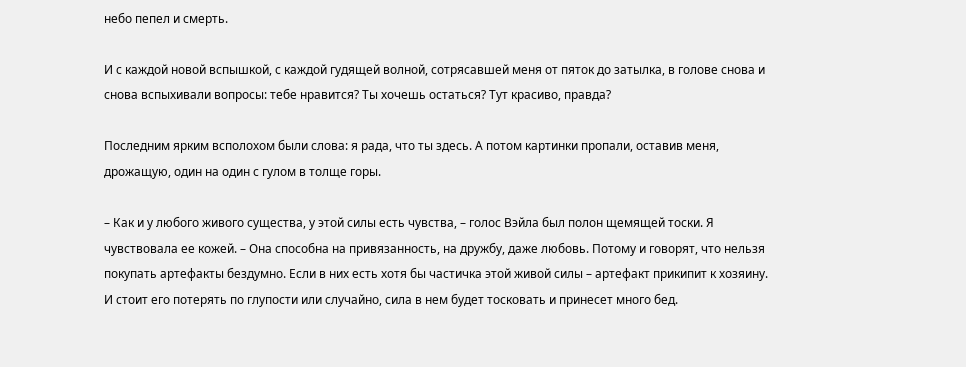небо пепел и смерть.

И с каждой новой вспышкой, с каждой гудящей волной, сотрясавшей меня от пяток до затылка, в голове снова и снова вспыхивали вопросы: тебе нравится? Ты хочешь остаться? Тут красиво, правда?

Последним ярким всполохом были слова: я рада, что ты здесь. А потом картинки пропали, оставив меня, дрожащую, один на один с гулом в толще горы.

– Как и у любого живого существа, у этой силы есть чувства, – голос Вэйла был полон щемящей тоски. Я чувствовала ее кожей. – Она способна на привязанность, на дружбу, даже любовь. Потому и говорят, что нельзя покупать артефакты бездумно. Если в них есть хотя бы частичка этой живой силы – артефакт прикипит к хозяину. И стоит его потерять по глупости или случайно, сила в нем будет тосковать и принесет много бед.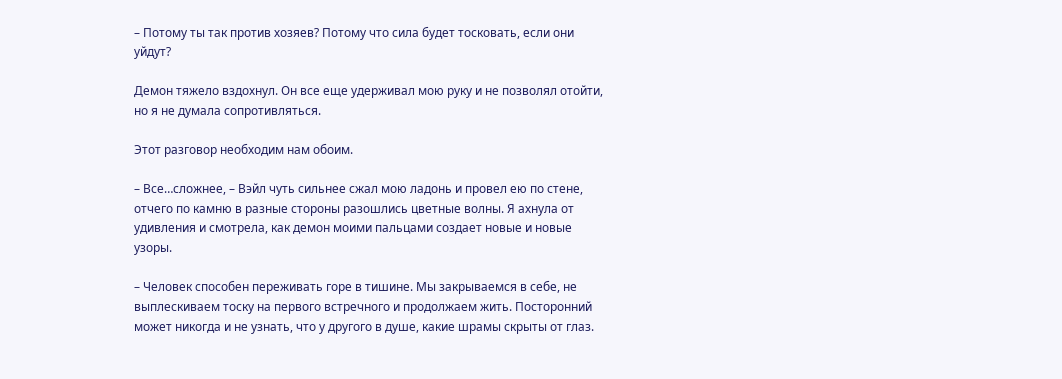– Потому ты так против хозяев? Потому что сила будет тосковать, если они уйдут?

Демон тяжело вздохнул. Он все еще удерживал мою руку и не позволял отойти, но я не думала сопротивляться.

Этот разговор необходим нам обоим.

– Все…сложнее, – Вэйл чуть сильнее сжал мою ладонь и провел ею по стене, отчего по камню в разные стороны разошлись цветные волны. Я ахнула от удивления и смотрела, как демон моими пальцами создает новые и новые узоры.

– Человек способен переживать горе в тишине. Мы закрываемся в себе, не выплескиваем тоску на первого встречного и продолжаем жить. Посторонний может никогда и не узнать, что у другого в душе, какие шрамы скрыты от глаз.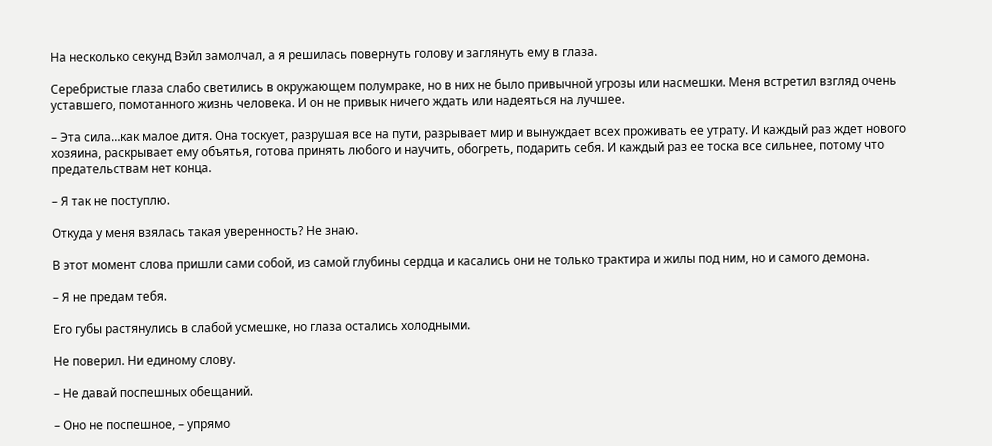На несколько секунд Вэйл замолчал, а я решилась повернуть голову и заглянуть ему в глаза.

Серебристые глаза слабо светились в окружающем полумраке, но в них не было привычной угрозы или насмешки. Меня встретил взгляд очень уставшего, помотанного жизнь человека. И он не привык ничего ждать или надеяться на лучшее.

– Эта сила…как малое дитя. Она тоскует, разрушая все на пути, разрывает мир и вынуждает всех проживать ее утрату. И каждый раз ждет нового хозяина, раскрывает ему объятья, готова принять любого и научить, обогреть, подарить себя. И каждый раз ее тоска все сильнее, потому что предательствам нет конца.

– Я так не поступлю.

Откуда у меня взялась такая уверенность? Не знаю.

В этот момент слова пришли сами собой, из самой глубины сердца и касались они не только трактира и жилы под ним, но и самого демона.

– Я не предам тебя.

Его губы растянулись в слабой усмешке, но глаза остались холодными.

Не поверил. Ни единому слову.

– Не давай поспешных обещаний.

– Оно не поспешное, – упрямо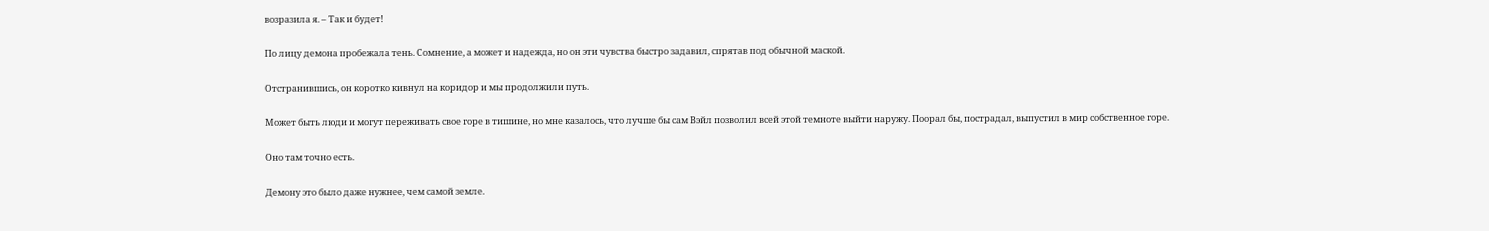возразила я. – Так и будет!

По лицу демона пробежала тень. Сомнение, а может и надежда, но он эти чувства быстро задавил, спрятав под обычной маской.

Отстранившись, он коротко кивнул на коридор и мы продолжили путь.

Может быть люди и могут переживать свое горе в тишине, но мне казалось, что лучше бы сам Вэйл позволил всей этой темноте выйти наружу. Поорал бы, пострадал, выпустил в мир собственное горе.

Оно там точно есть.

Демону это было даже нужнее, чем самой земле.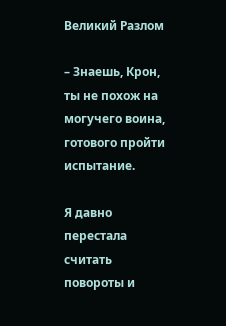Великий Разлом

– Знаешь, Крон, ты не похож на могучего воина, готового пройти испытание.

Я давно перестала считать повороты и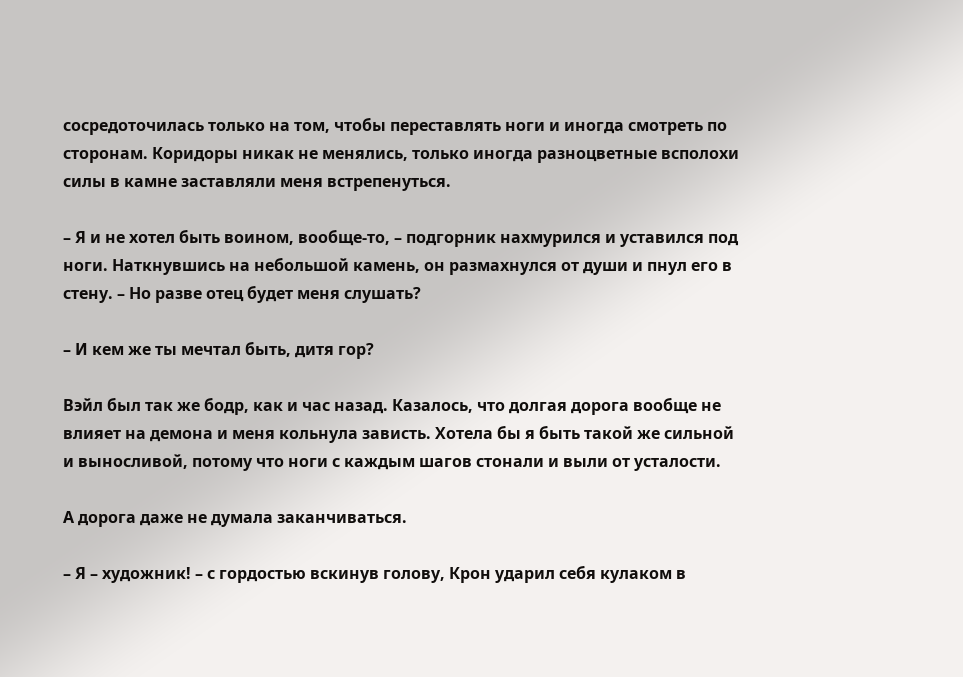сосредоточилась только на том, чтобы переставлять ноги и иногда смотреть по сторонам. Коридоры никак не менялись, только иногда разноцветные всполохи силы в камне заставляли меня встрепенуться.

– Я и не хотел быть воином, вообще-то, – подгорник нахмурился и уставился под ноги. Наткнувшись на небольшой камень, он размахнулся от души и пнул его в стену. – Но разве отец будет меня слушать?

– И кем же ты мечтал быть, дитя гор?

Вэйл был так же бодр, как и час назад. Казалось, что долгая дорога вообще не влияет на демона и меня кольнула зависть. Хотела бы я быть такой же сильной и выносливой, потому что ноги с каждым шагов стонали и выли от усталости.

А дорога даже не думала заканчиваться.

– Я – художник! – с гордостью вскинув голову, Крон ударил себя кулаком в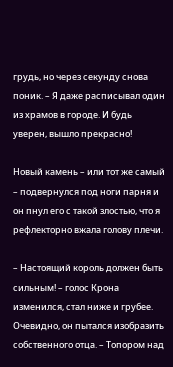грудь, но через секунду снова поник. – Я даже расписывал один из храмов в городе. И будь уверен, вышло прекрасно!

Новый камень – или тот же самый – подвернулся под ноги парня и он пнул его с такой злостью, что я рефлекторно вжала голову плечи.

– Настоящий король должен быть сильным! – голос Крона изменился, стал ниже и грубее. Очевидно, он пытался изобразить собственного отца. – Топором над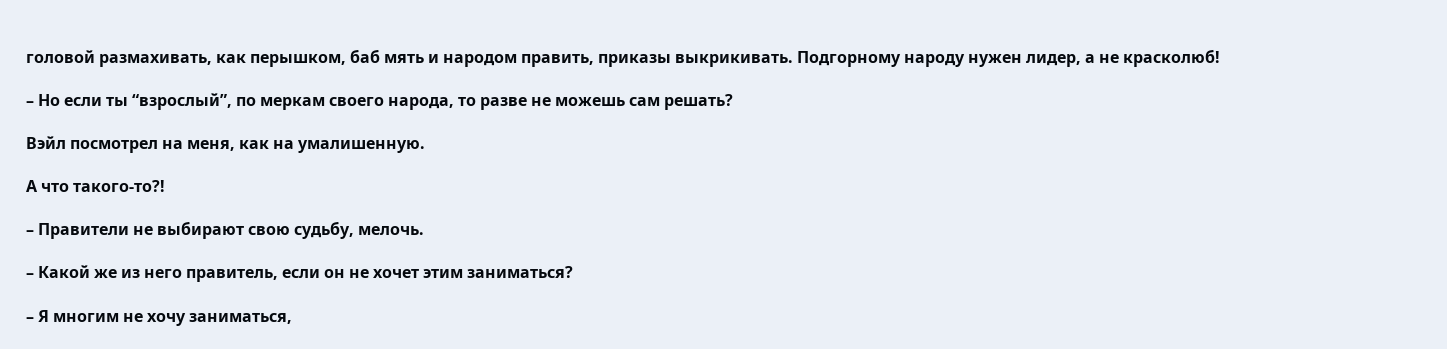головой размахивать, как перышком, баб мять и народом править, приказы выкрикивать. Подгорному народу нужен лидер, а не красколюб!

– Но если ты “взрослый”, по меркам своего народа, то разве не можешь сам решать?

Вэйл посмотрел на меня, как на умалишенную.

А что такого-то?!

– Правители не выбирают свою судьбу, мелочь.

– Какой же из него правитель, если он не хочет этим заниматься?

– Я многим не хочу заниматься,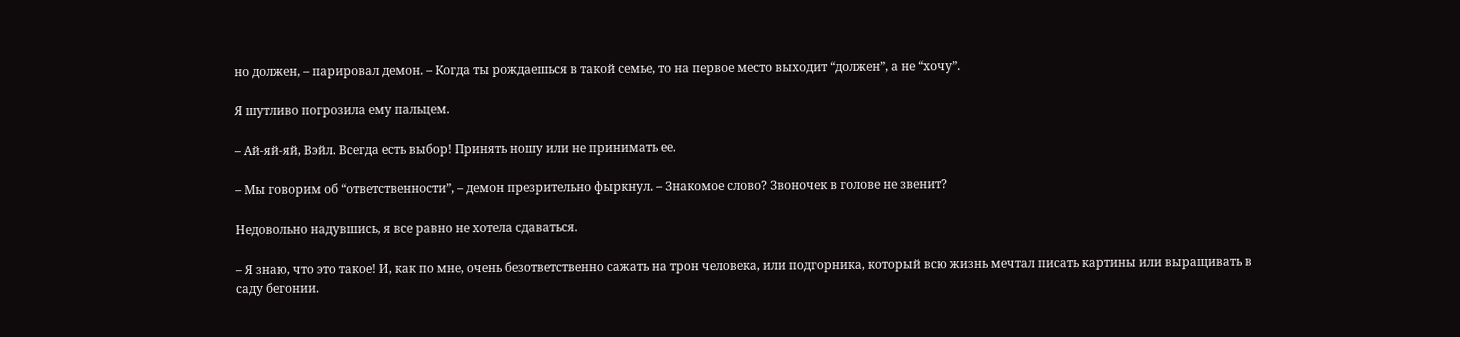но должен, – парировал демон. – Когда ты рождаешься в такой семье, то на первое место выходит “должен”, а не “хочу”.

Я шутливо погрозила ему пальцем.

– Ай-яй-яй, Вэйл. Всегда есть выбор! Принять ношу или не принимать ее.

– Мы говорим об “ответственности”, – демон презрительно фыркнул. – Знакомое слово? Звоночек в голове не звенит?

Недовольно надувшись, я все равно не хотела сдаваться.

– Я знаю, что это такое! И, как по мне, очень безответственно сажать на трон человека, или подгорника, который всю жизнь мечтал писать картины или выращивать в саду бегонии.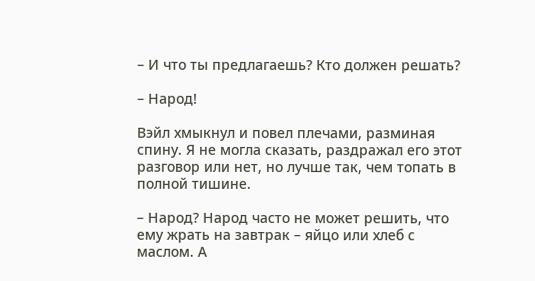– И что ты предлагаешь? Кто должен решать?

– Народ!

Вэйл хмыкнул и повел плечами, разминая спину. Я не могла сказать, раздражал его этот разговор или нет, но лучше так, чем топать в полной тишине.

– Народ? Народ часто не может решить, что ему жрать на завтрак – яйцо или хлеб с маслом. А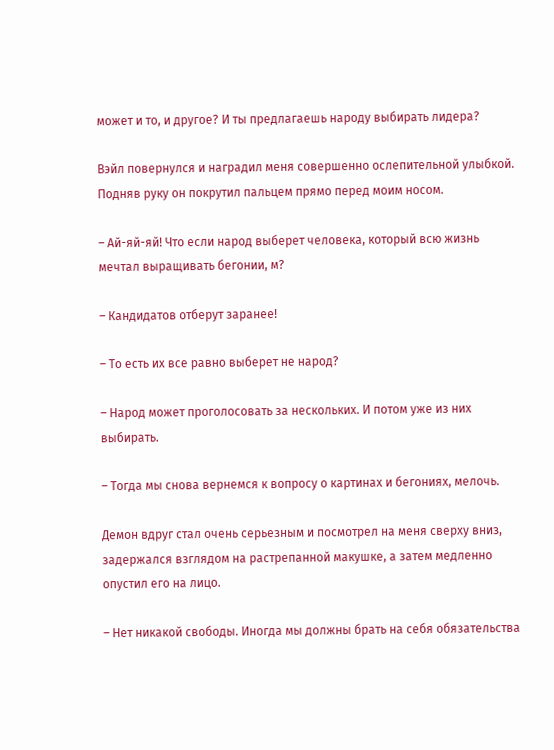может и то, и другое? И ты предлагаешь народу выбирать лидера?

Вэйл повернулся и наградил меня совершенно ослепительной улыбкой. Подняв руку он покрутил пальцем прямо перед моим носом.

– Ай-яй-яй! Что если народ выберет человека, который всю жизнь мечтал выращивать бегонии, м?

– Кандидатов отберут заранее!

– То есть их все равно выберет не народ?

– Народ может проголосовать за нескольких. И потом уже из них выбирать.

– Тогда мы снова вернемся к вопросу о картинах и бегониях, мелочь.

Демон вдруг стал очень серьезным и посмотрел на меня сверху вниз, задержался взглядом на растрепанной макушке, а затем медленно опустил его на лицо.

– Нет никакой свободы. Иногда мы должны брать на себя обязательства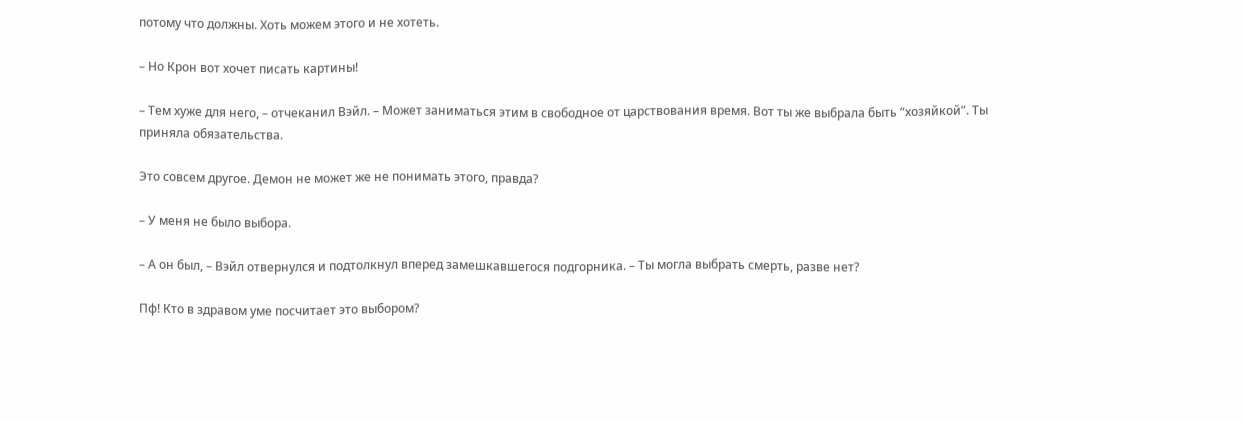потому что должны. Хоть можем этого и не хотеть.

– Но Крон вот хочет писать картины!

– Тем хуже для него, – отчеканил Вэйл. – Может заниматься этим в свободное от царствования время. Вот ты же выбрала быть “хозяйкой”. Ты приняла обязательства.

Это совсем другое. Демон не может же не понимать этого, правда?

– У меня не было выбора.

– А он был, – Вэйл отвернулся и подтолкнул вперед замешкавшегося подгорника. – Ты могла выбрать смерть, разве нет?

Пф! Кто в здравом уме посчитает это выбором?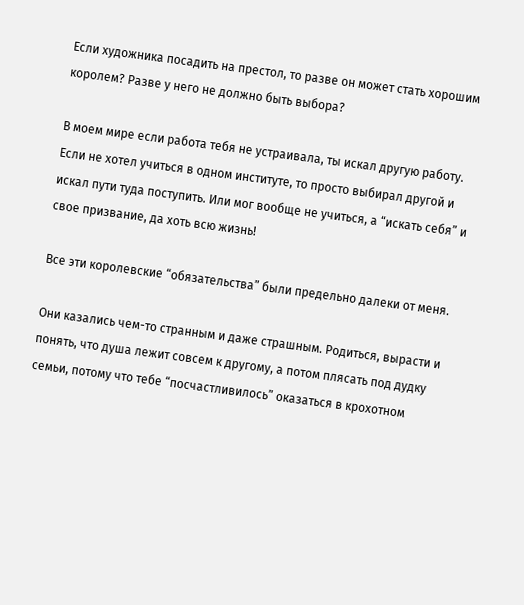Если художника посадить на престол, то разве он может стать хорошим королем? Разве у него не должно быть выбора?

В моем мире если работа тебя не устраивала, ты искал другую работу. Если не хотел учиться в одном институте, то просто выбирал другой и искал пути туда поступить. Или мог вообще не учиться, а “искать себя” и свое призвание, да хоть всю жизнь!

Все эти королевские “обязательства” были предельно далеки от меня.

Они казались чем-то странным и даже страшным. Родиться, вырасти и понять, что душа лежит совсем к другому, а потом плясать под дудку семьи, потому что тебе “посчастливилось” оказаться в крохотном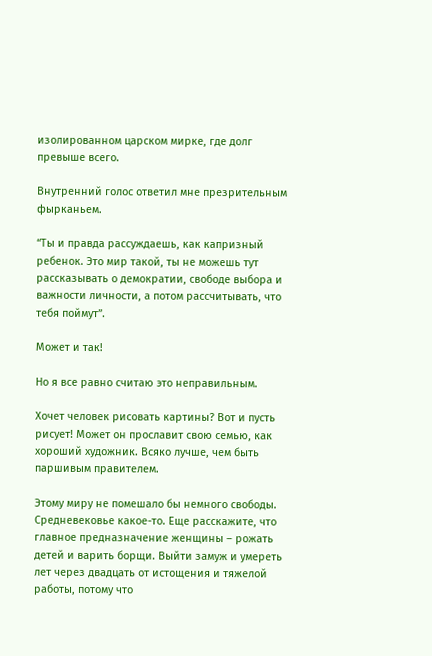изолированном царском мирке, где долг превыше всего.

Внутренний голос ответил мне презрительным фырканьем.

“Ты и правда рассуждаешь, как капризный ребенок. Это мир такой, ты не можешь тут рассказывать о демократии, свободе выбора и важности личности, а потом рассчитывать, что тебя поймут”.

Может и так!

Но я все равно считаю это неправильным.

Хочет человек рисовать картины? Вот и пусть рисует! Может он прославит свою семью, как хороший художник. Всяко лучше, чем быть паршивым правителем.

Этому миру не помешало бы немного свободы. Средневековье какое-то. Еще расскажите, что главное предназначение женщины – рожать детей и варить борщи. Выйти замуж и умереть лет через двадцать от истощения и тяжелой работы, потому что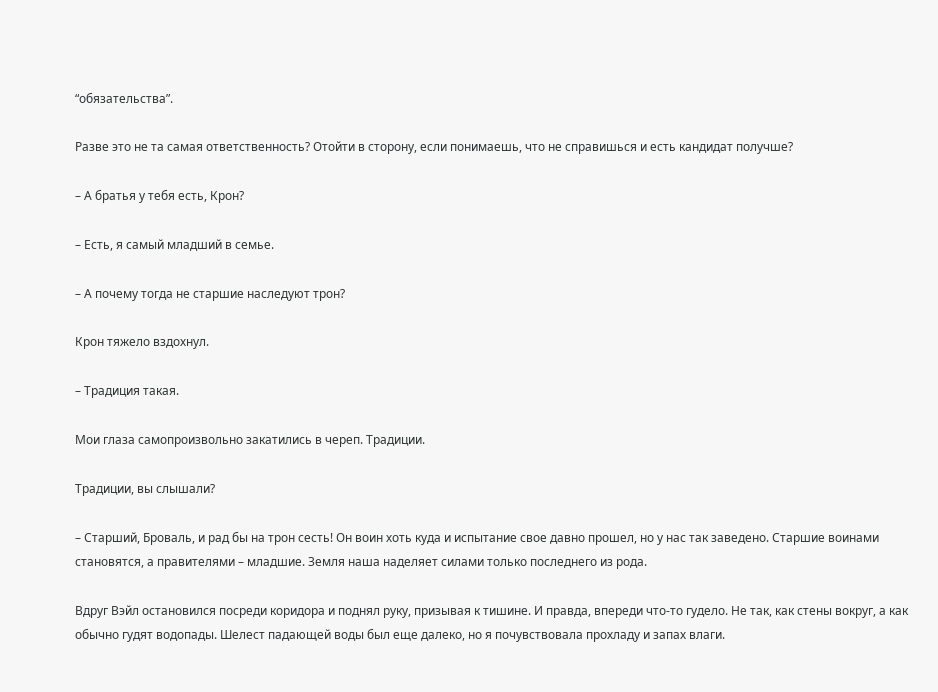“обязательства”.

Разве это не та самая ответственность? Отойти в сторону, если понимаешь, что не справишься и есть кандидат получше?

– А братья у тебя есть, Крон?

– Есть, я самый младший в семье.

– А почему тогда не старшие наследуют трон?

Крон тяжело вздохнул.

– Традиция такая.

Мои глаза самопроизвольно закатились в череп. Традиции.

Традиции, вы слышали?

– Старший, Броваль, и рад бы на трон сесть! Он воин хоть куда и испытание свое давно прошел, но у нас так заведено. Старшие воинами становятся, а правителями – младшие. Земля наша наделяет силами только последнего из рода.

Вдруг Вэйл остановился посреди коридора и поднял руку, призывая к тишине. И правда, впереди что-то гудело. Не так, как стены вокруг, а как обычно гудят водопады. Шелест падающей воды был еще далеко, но я почувствовала прохладу и запах влаги.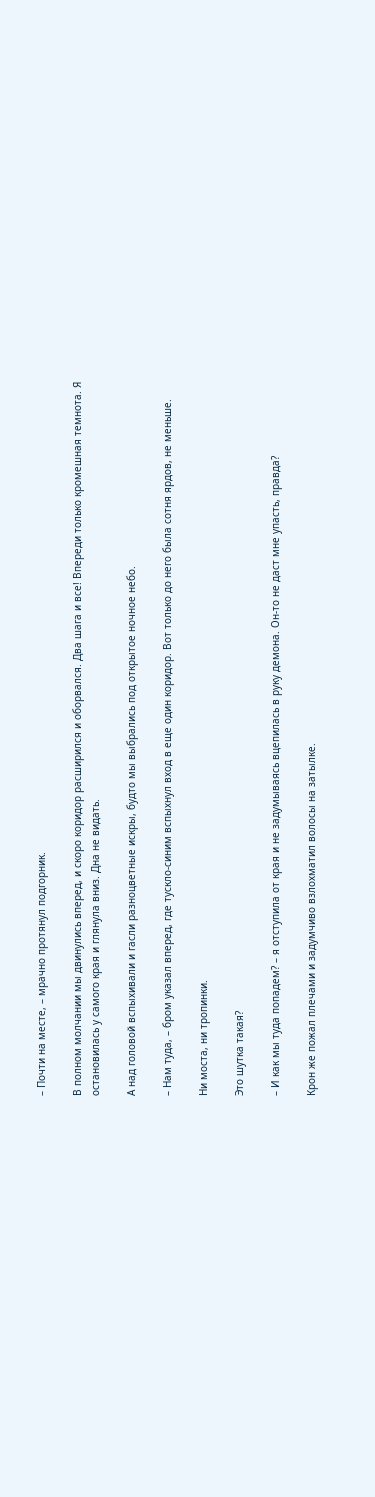– Почти на месте, – мрачно протянул подгорник.

В полном молчании мы двинулись вперед, и скоро коридор расширился и оборвался. Два шага и все! Впереди только кромешная темнота. Я остановилась у самого края и глянула вниз. Дна не видать.

А над головой вспыхивали и гасли разноцветные искры, будто мы выбрались под открытое ночное небо.

– Нам туда, – бром указал вперед, где тускло-синим вспыхнул вход в еще один коридор. Вот только до него была сотня ярдов, не меньше.

Ни моста, ни тропинки.

Это шутка такая?

– И как мы туда попадем? – я отступила от края и не задумываясь вцепилась в руку демона. Он-то не даст мне упасть, правда?

Крон же пожал плечами и задумчиво взлохматил волосы на затылке.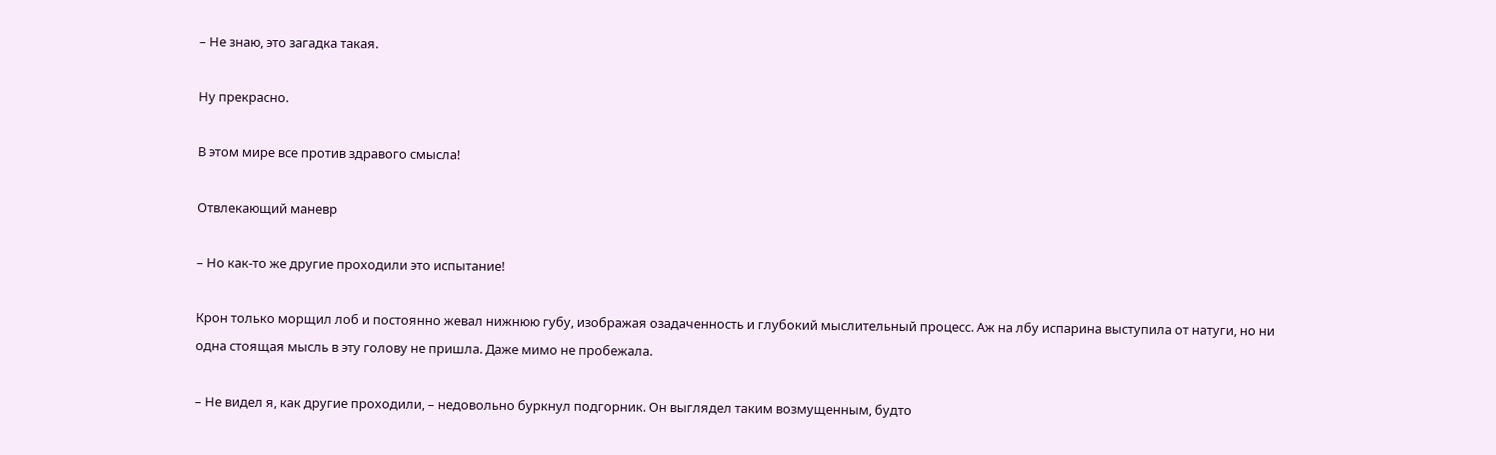– Не знаю, это загадка такая.

Ну прекрасно.

В этом мире все против здравого смысла!

Отвлекающий маневр

– Но как-то же другие проходили это испытание!

Крон только морщил лоб и постоянно жевал нижнюю губу, изображая озадаченность и глубокий мыслительный процесс. Аж на лбу испарина выступила от натуги, но ни одна стоящая мысль в эту голову не пришла. Даже мимо не пробежала.

– Не видел я, как другие проходили, – недовольно буркнул подгорник. Он выглядел таким возмущенным, будто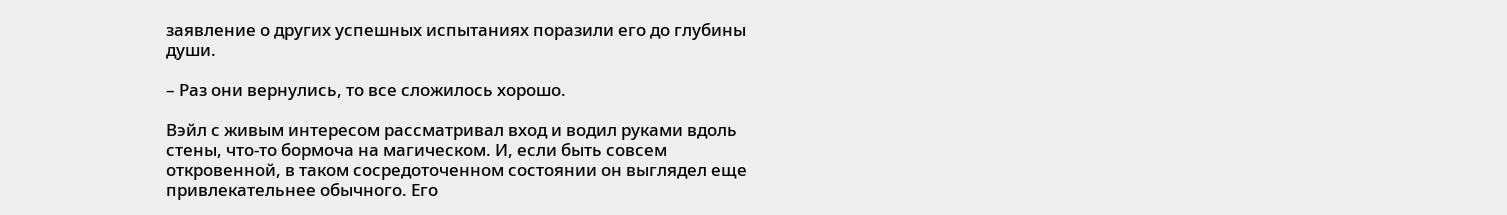заявление о других успешных испытаниях поразили его до глубины души.

– Раз они вернулись, то все сложилось хорошо.

Вэйл с живым интересом рассматривал вход и водил руками вдоль стены, что-то бормоча на магическом. И, если быть совсем откровенной, в таком сосредоточенном состоянии он выглядел еще привлекательнее обычного. Его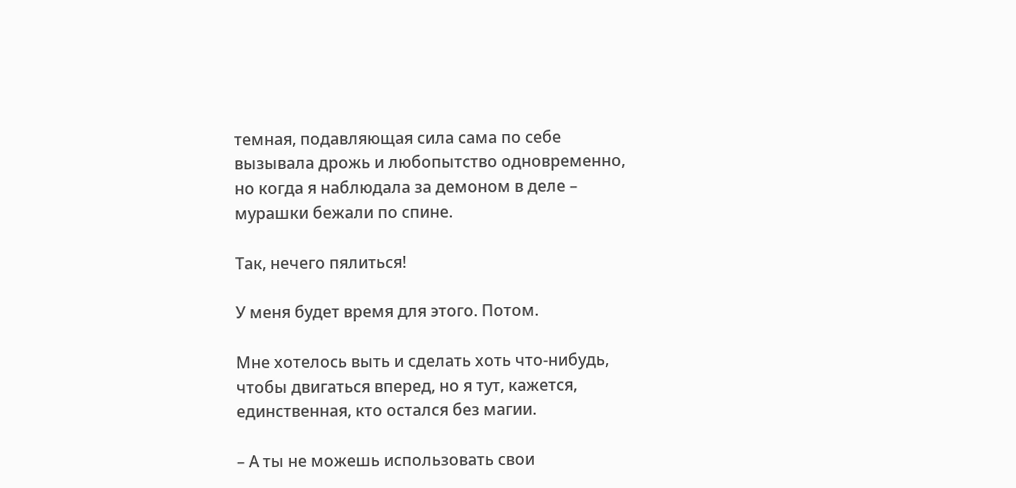темная, подавляющая сила сама по себе вызывала дрожь и любопытство одновременно, но когда я наблюдала за демоном в деле – мурашки бежали по спине.

Так, нечего пялиться!

У меня будет время для этого. Потом.

Мне хотелось выть и сделать хоть что-нибудь, чтобы двигаться вперед, но я тут, кажется, единственная, кто остался без магии.

– А ты не можешь использовать свои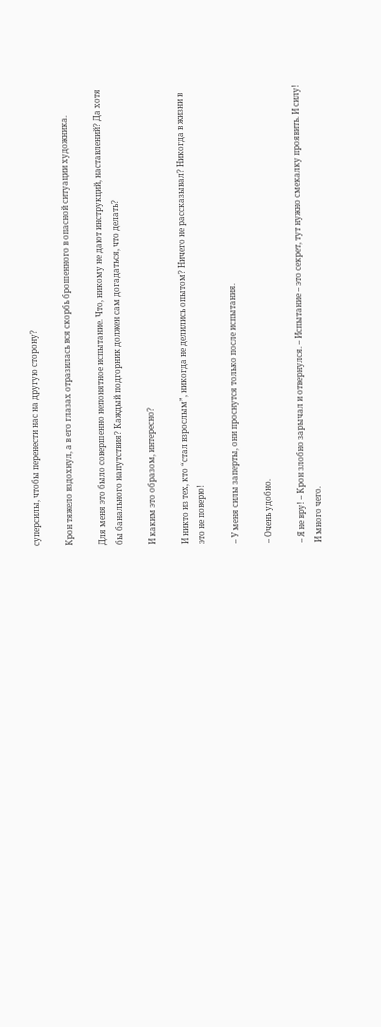суперсилы, чтобы перенести нас на другую сторону?

Крон тяжело вздохнул, а в его глазах отразилась вся скорбь брошенного в опасной ситуации художника.

Для меня это было совершенно непонятное испытание. Что, никому не дают инструкций, наставлений? Да хотя бы банального напутствия? Каждый подгорник должен сам догадаться, что делать?

И каким это образом, интересно?

И никто из тех, кто “стал взрослым”, никогда не делились опытом? Ничего не рассказывал? Никогда в жизни в это не поверю!

– У меня силы заперты, они проснутся только после испытания.

– Очень удобно.

– Я не вру! – Крон злобно зарычал и отвернулся. – Испытание – это секрет, тут нужно смекалку проявить. И силу! И много чего.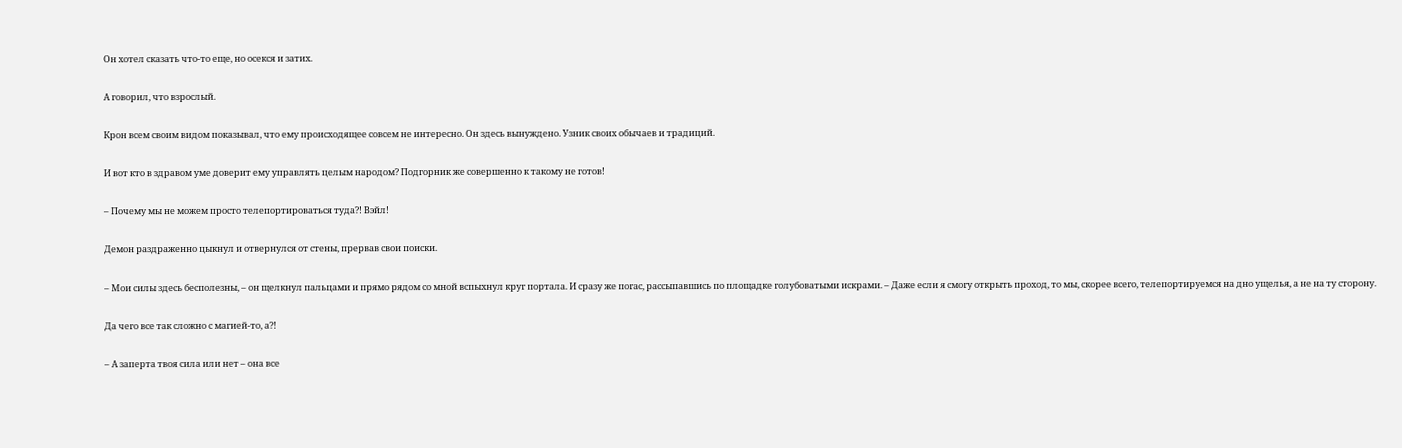Он хотел сказать что-то еще, но осекся и затих.

А говорил, что взрослый.

Крон всем своим видом показывал, что ему происходящее совсем не интересно. Он здесь вынуждено. Узник своих обычаев и традиций.

И вот кто в здравом уме доверит ему управлять целым народом? Подгорник же совершенно к такому не готов!

– Почему мы не можем просто телепортироваться туда?! Вэйл!

Демон раздраженно цыкнул и отвернулся от стены, прервав свои поиски.

– Мои силы здесь бесполезны, – он щелкнул пальцами и прямо рядом со мной вспыхнул круг портала. И сразу же погас, рассыпавшись по площадке голубоватыми искрами. – Даже если я смогу открыть проход, то мы, скорее всего, телепортируемся на дно ущелья, а не на ту сторону.

Да чего все так сложно с магией-то, а?!

– А заперта твоя сила или нет – она все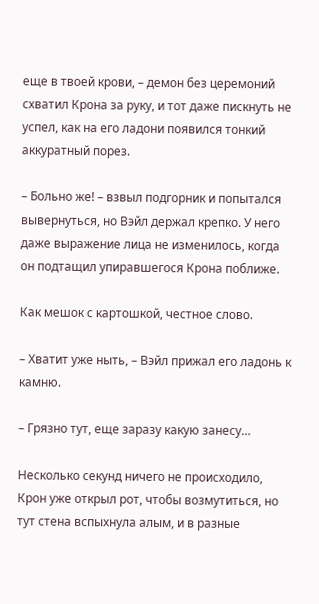еще в твоей крови, – демон без церемоний схватил Крона за руку, и тот даже пискнуть не успел, как на его ладони появился тонкий аккуратный порез.

– Больно же! – взвыл подгорник и попытался вывернуться, но Вэйл держал крепко. У него даже выражение лица не изменилось, когда он подтащил упиравшегося Крона поближе.

Как мешок с картошкой, честное слово.

– Хватит уже ныть, – Вэйл прижал его ладонь к камню.

– Грязно тут, еще заразу какую занесу…

Несколько секунд ничего не происходило, Крон уже открыл рот, чтобы возмутиться, но тут стена вспыхнула алым, и в разные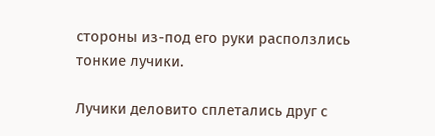стороны из-под его руки расползлись тонкие лучики.

Лучики деловито сплетались друг с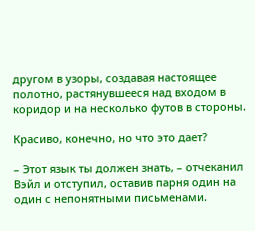другом в узоры, создавая настоящее полотно, растянувшееся над входом в коридор и на несколько футов в стороны.

Красиво, конечно, но что это дает?

– Этот язык ты должен знать, – отчеканил Вэйл и отступил, оставив парня один на один с непонятными письменами.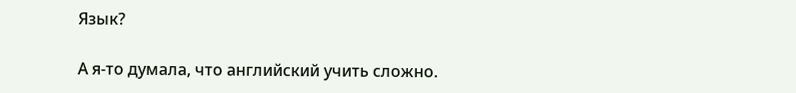Язык?

А я-то думала, что английский учить сложно.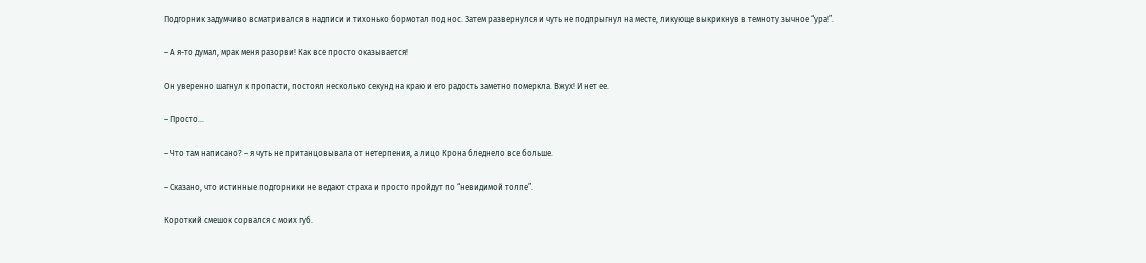Подгорник задумчиво всматривался в надписи и тихонько бормотал под нос. Затем развернулся и чуть не подпрыгнул на месте, ликующе выкрикнув в темноту зычное “ура!”.

– А я-то думал, мрак меня разорви! Как все просто оказывается!

Он уверенно шагнул к пропасти, постоял несколько секунд на краю и его радость заметно померкла. Вжух! И нет ее.

– Просто…

– Что там написано? – я чуть не пританцовывала от нетерпения, а лицо Крона бледнело все больше.

– Сказано, что истинные подгорники не ведают страха и просто пройдут по “невидимой толпе”.

Короткий смешок сорвался с моих губ.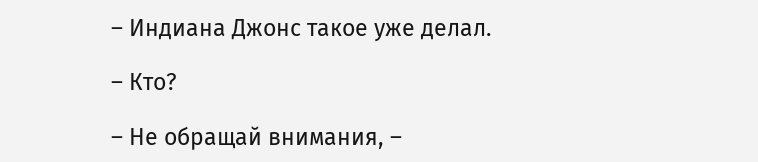– Индиана Джонс такое уже делал.

– Кто?

– Не обращай внимания, –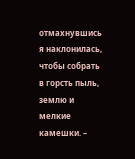отмахнувшись я наклонилась, чтобы собрать в горсть пыль, землю и мелкие камешки. –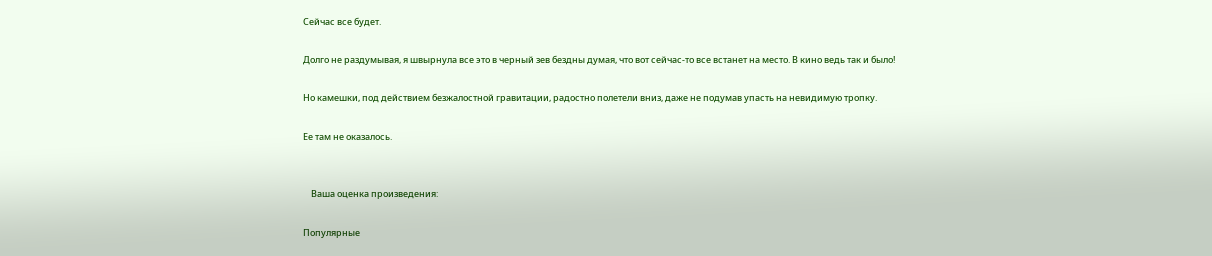Сейчас все будет.

Долго не раздумывая, я швырнула все это в черный зев бездны думая, что вот сейчас-то все встанет на место. В кино ведь так и было!

Но камешки, под действием безжалостной гравитации, радостно полетели вниз, даже не подумав упасть на невидимую тропку.

Ее там не оказалось.


    Ваша оценка произведения:

Популярные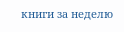книги за неделю